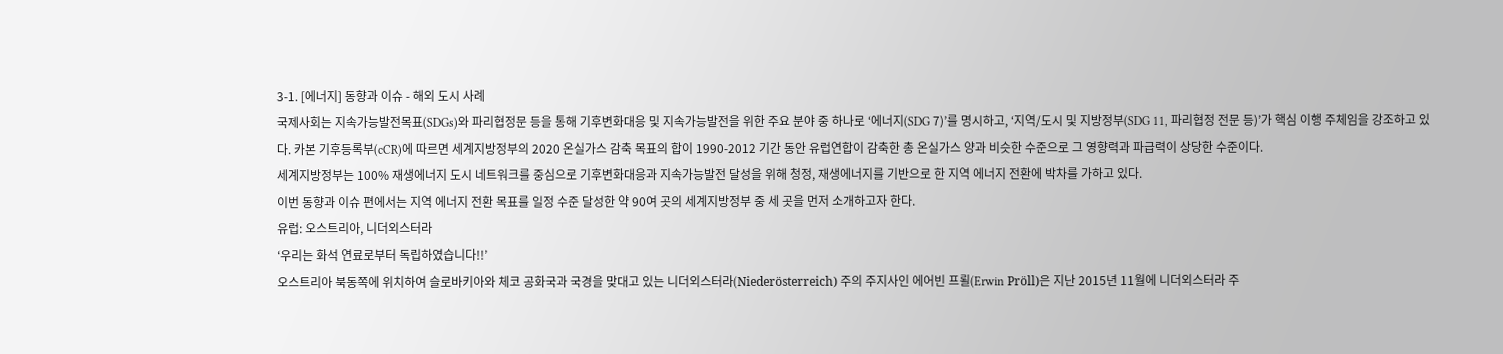3-1. [에너지] 동향과 이슈 - 해외 도시 사례
국제사회는 지속가능발전목표(SDGs)와 파리협정문 등을 통해 기후변화대응 및 지속가능발전을 위한 주요 분야 중 하나로 ‘에너지(SDG 7)’를 명시하고, ‘지역/도시 및 지방정부(SDG 11, 파리협정 전문 등)’가 핵심 이행 주체임을 강조하고 있다. 카본 기후등록부(cCR)에 따르면 세계지방정부의 2020 온실가스 감축 목표의 합이 1990-2012 기간 동안 유럽연합이 감축한 총 온실가스 양과 비슷한 수준으로 그 영향력과 파급력이 상당한 수준이다.
세계지방정부는 100% 재생에너지 도시 네트워크를 중심으로 기후변화대응과 지속가능발전 달성을 위해 청정, 재생에너지를 기반으로 한 지역 에너지 전환에 박차를 가하고 있다.
이번 동향과 이슈 편에서는 지역 에너지 전환 목표를 일정 수준 달성한 약 90여 곳의 세계지방정부 중 세 곳을 먼저 소개하고자 한다.
유럽: 오스트리아, 니더외스터라
‘우리는 화석 연료로부터 독립하였습니다!!’
오스트리아 북동쪽에 위치하여 슬로바키아와 체코 공화국과 국경을 맞대고 있는 니더외스터라(Niederösterreich) 주의 주지사인 에어빈 프뢸(Erwin Pröll)은 지난 2015년 11월에 니더외스터라 주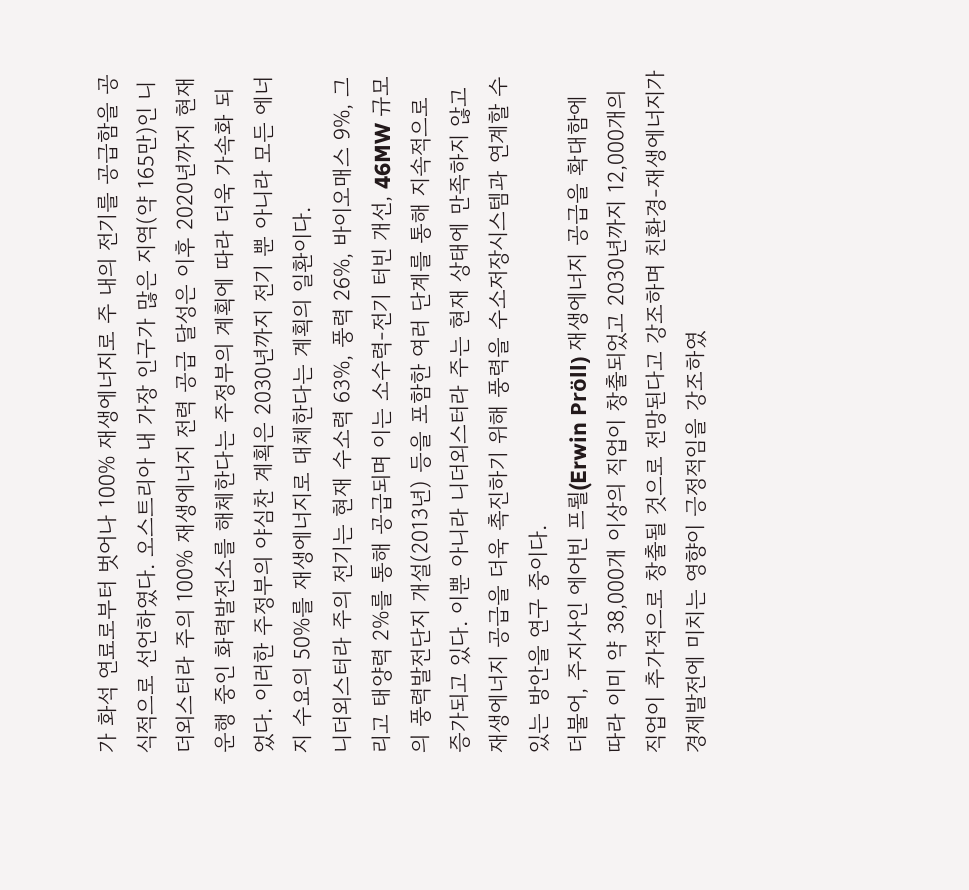가 화석 연료로부터 벗어나 100% 재생에너지로 주 내의 전기를 공급함을 공식적으로 선언하였다. 오스트리아 내 가장 인구가 많은 지역(약 165만)인 니더외스터라 주의 100% 재생에너지 전력 공급 달성은 이후 2020년까지 현재 운행 중인 화력발전소를 해체한다는 주정부의 계획에 따라 더욱 가속화 되었다. 이러한 주정부의 야심찬 계획은 2030년까지 전기 뿐 아니라 모든 에너지 수요의 50%를 재생에너지로 대체한다는 계획의 일환이다.
니더외스터라 주의 전기는 현재 수소력 63%, 풍력 26%, 바이오매스 9%, 그리고 태양력 2%를 통해 공급되며 이는 소수력-전기 터빈 개선, 46MW 규모의 풍력발전단지 개설(2013년) 등을 포함한 여러 단계를 통해 지속적으로 증가되고 있다. 이뿐 아니라 니더외스터라 주는 현재 상태에 만족하지 않고 재생에너지 공급을 더욱 촉진하기 위해 풍력을 수소저장시스템과 연계할 수 있는 방안을 연구 중이다.
더불어, 주지사인 에어빈 프뢸(Erwin Pröll) 재생에너지 공급을 확대함에 따라 이미 약 38,000개 이상의 직업이 창출되었고 2030년까지 12,000개의 직업이 추가적으로 창출될 것으로 전망된다고 강조하며 친환경-재생에너지가 경제발전에 미치는 영향이 긍정적임을 강조하였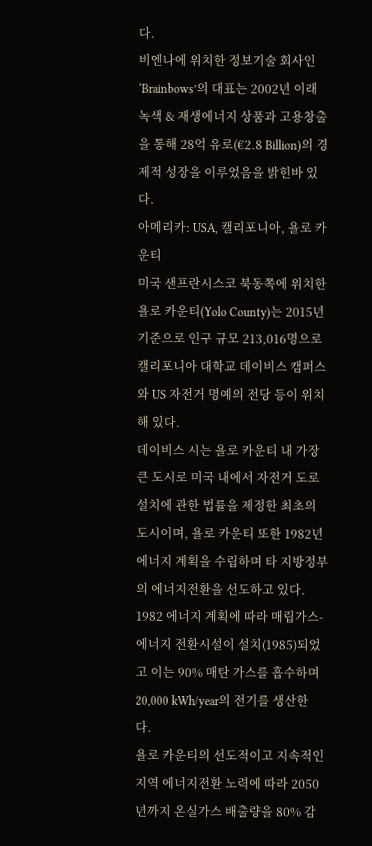다.
비엔나에 위치한 정보기술 회사인 ‘Brainbows’의 대표는 2002년 이래 녹색 & 재생에너지 상품과 고용창출을 통해 28억 유로(€2.8 Billion)의 경제적 성장을 이루었음을 밝힌바 있다.
아메리카: USA, 캘리포니아, 욜로 카운티
미국 샌프란시스코 북동쪽에 위치한 욜로 카운티(Yolo County)는 2015년 기준으로 인구 규모 213,016명으로 캘리포니아 대학교 데이비스 캠퍼스와 US 자전거 명예의 전당 등이 위치해 있다.
데이비스 시는 욜로 카운티 내 가장 큰 도시로 미국 내에서 자전거 도로 설치에 관한 법률을 제정한 최초의 도시이며, 욜로 카운티 또한 1982년 에너지 계획을 수립하며 타 지방정부의 에너지전환을 선도하고 있다. 1982 에너지 계획에 따라 매립가스-에너지 전환시설이 설치(1985)되었고 이는 90% 매탄 가스를 흡수하며 20,000 kWh/year의 전기를 생산한다.
욜로 카운티의 선도적이고 지속적인 지역 에너지전환 노력에 따라 2050년까지 온실가스 배출량을 80% 감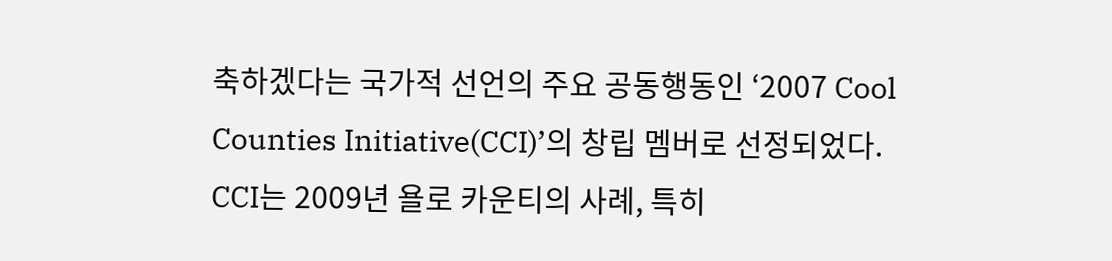축하겠다는 국가적 선언의 주요 공동행동인 ‘2007 Cool Counties Initiative(CCI)’의 창립 멤버로 선정되었다. CCI는 2009년 욜로 카운티의 사례, 특히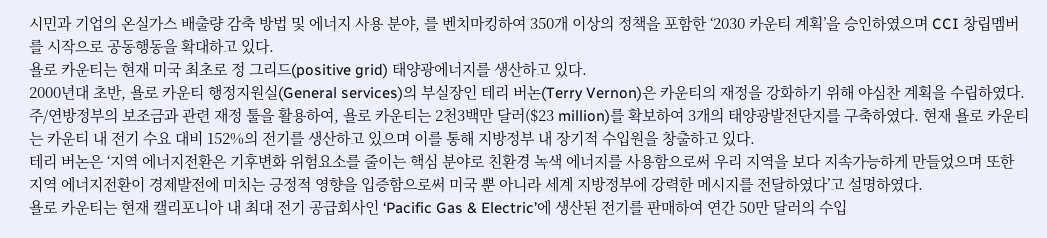시민과 기업의 온실가스 배출량 감축 방법 및 에너지 사용 분야, 를 벤치마킹하여 350개 이상의 정책을 포함한 ‘2030 카운티 계획’을 승인하였으며 CCI 창립멤버를 시작으로 공동행동을 확대하고 있다.
욜로 카운티는 현재 미국 최초로 정 그리드(positive grid) 태양광에너지를 생산하고 있다.
2000년대 초반, 욜로 카운티 행정지원실(General services)의 부실장인 테리 버논(Terry Vernon)은 카운티의 재정을 강화하기 위해 야심찬 계획을 수립하였다. 주/연방정부의 보조금과 관련 재정 툴을 활용하여, 욜로 카운티는 2천3백만 달러($23 million)를 확보하여 3개의 태양광발전단지를 구축하였다. 현재 욜로 카운티는 카운티 내 전기 수요 대비 152%의 전기를 생산하고 있으며 이를 통해 지방정부 내 장기적 수입원을 창출하고 있다.
테리 버논은 ‘지역 에너지전환은 기후변화 위험요소를 줄이는 핵심 분야로 친환경 녹색 에너지를 사용함으로써 우리 지역을 보다 지속가능하게 만들었으며 또한 지역 에너지전환이 경제발전에 미치는 긍정적 영향을 입증함으로써 미국 뿐 아니라 세계 지방정부에 강력한 메시지를 전달하였다’고 설명하였다.
욜로 카운티는 현재 캘리포니아 내 최대 전기 공급회사인 ‘Pacific Gas & Electric’에 생산된 전기를 판매하여 연간 50만 달러의 수입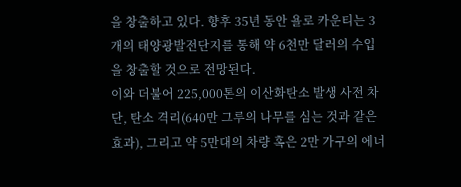을 창출하고 있다. 향후 35년 동안 욜로 카운티는 3개의 태양광발전단지를 통해 약 6천만 달러의 수입을 창출할 것으로 전망된다.
이와 더불어 225,000톤의 이산화탄소 발생 사전 차단, 탄소 격리(640만 그루의 나무를 심는 것과 같은 효과), 그리고 약 5만대의 차량 혹은 2만 가구의 에너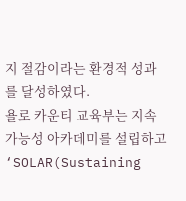지 절감이라는 환경적 성과를 달성하였다.
욜로 카운티 교육부는 지속가능성 아카데미를 설립하고 ‘SOLAR(Sustaining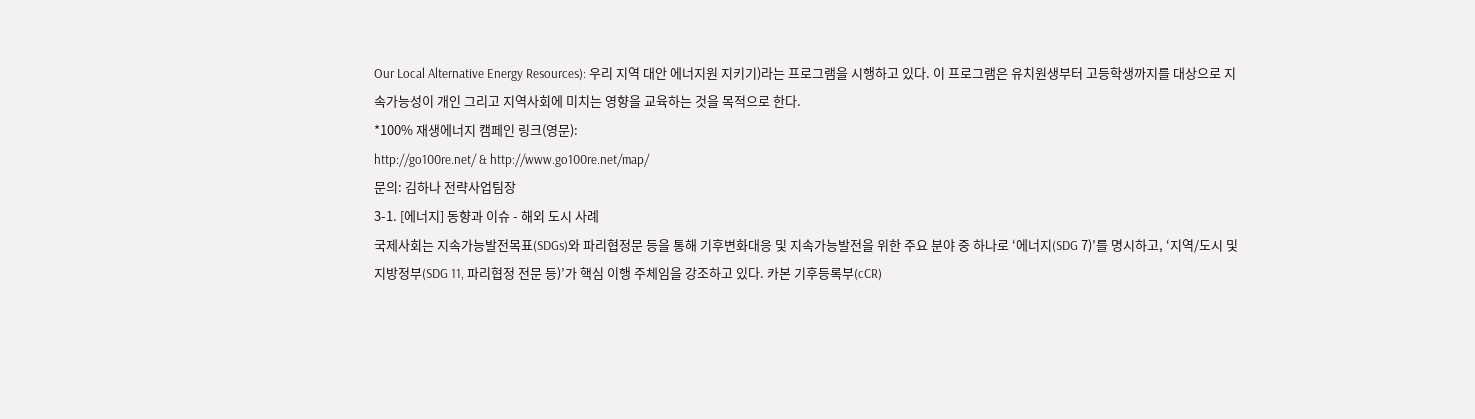Our Local Alternative Energy Resources): 우리 지역 대안 에너지원 지키기)라는 프로그램을 시행하고 있다. 이 프로그램은 유치원생부터 고등학생까지를 대상으로 지속가능성이 개인 그리고 지역사회에 미치는 영향을 교육하는 것을 목적으로 한다.
*100% 재생에너지 캠페인 링크(영문):
http://go100re.net/ & http://www.go100re.net/map/
문의: 김하나 전략사업팀장
3-1. [에너지] 동향과 이슈 - 해외 도시 사례
국제사회는 지속가능발전목표(SDGs)와 파리협정문 등을 통해 기후변화대응 및 지속가능발전을 위한 주요 분야 중 하나로 ‘에너지(SDG 7)’를 명시하고, ‘지역/도시 및 지방정부(SDG 11, 파리협정 전문 등)’가 핵심 이행 주체임을 강조하고 있다. 카본 기후등록부(cCR)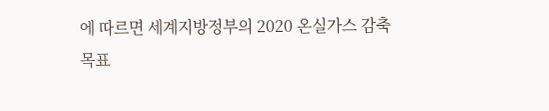에 따르면 세계지방정부의 2020 온실가스 감축 목표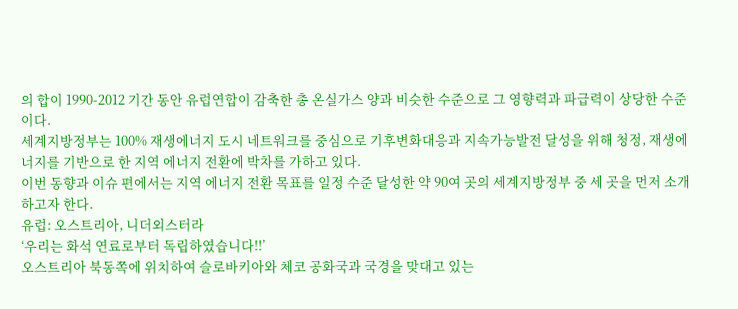의 합이 1990-2012 기간 동안 유럽연합이 감축한 총 온실가스 양과 비슷한 수준으로 그 영향력과 파급력이 상당한 수준이다.
세계지방정부는 100% 재생에너지 도시 네트워크를 중심으로 기후변화대응과 지속가능발전 달성을 위해 청정, 재생에너지를 기반으로 한 지역 에너지 전환에 박차를 가하고 있다.
이번 동향과 이슈 편에서는 지역 에너지 전환 목표를 일정 수준 달성한 약 90여 곳의 세계지방정부 중 세 곳을 먼저 소개하고자 한다.
유럽: 오스트리아, 니더외스터라
‘우리는 화석 연료로부터 독립하였습니다!!’
오스트리아 북동쪽에 위치하여 슬로바키아와 체코 공화국과 국경을 맞대고 있는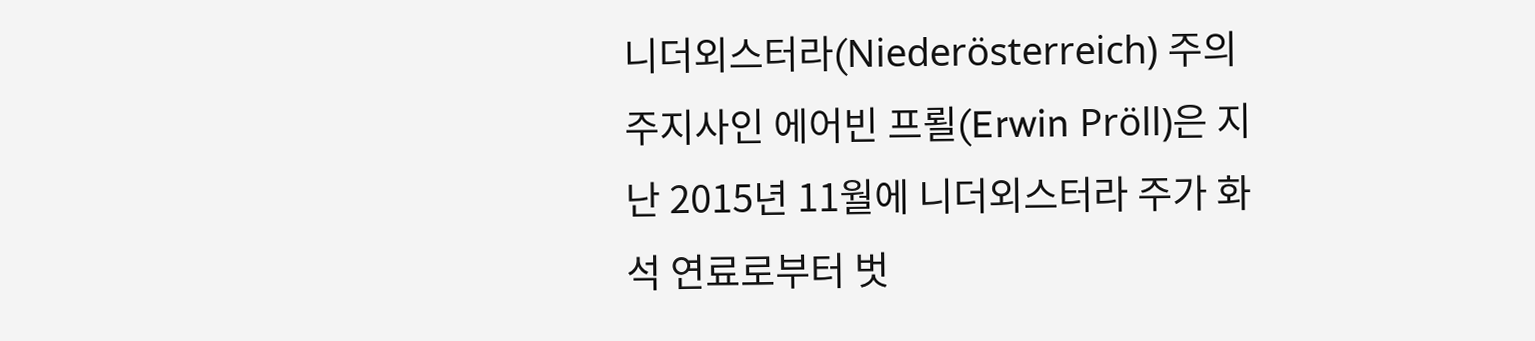니더외스터라(Niederösterreich) 주의 주지사인 에어빈 프뢸(Erwin Pröll)은 지난 2015년 11월에 니더외스터라 주가 화석 연료로부터 벗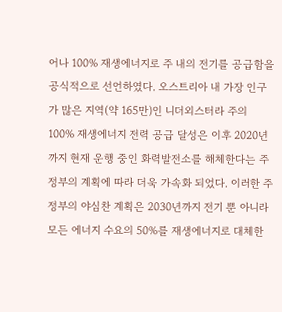어나 100% 재생에너지로 주 내의 전기를 공급함을 공식적으로 선언하였다. 오스트리아 내 가장 인구가 많은 지역(약 165만)인 니더외스터라 주의 100% 재생에너지 전력 공급 달성은 이후 2020년까지 현재 운행 중인 화력발전소를 해체한다는 주정부의 계획에 따라 더욱 가속화 되었다. 이러한 주정부의 야심찬 계획은 2030년까지 전기 뿐 아니라 모든 에너지 수요의 50%를 재생에너지로 대체한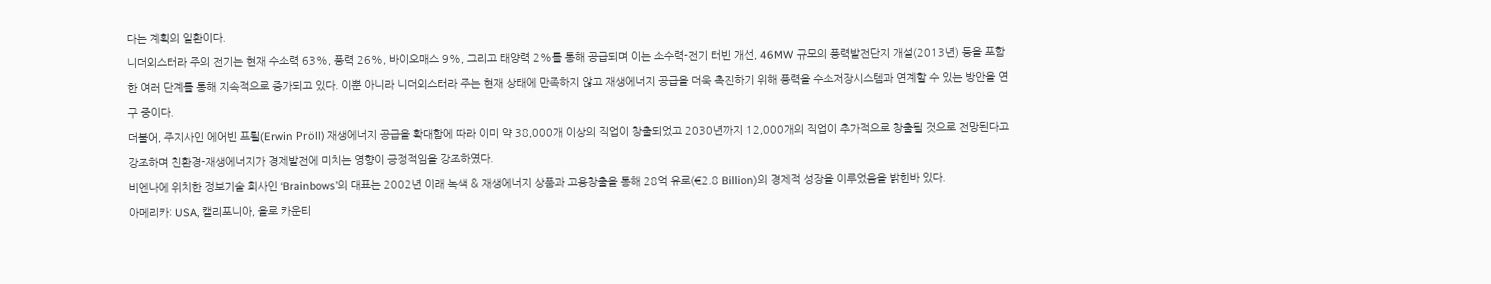다는 계획의 일환이다.
니더외스터라 주의 전기는 현재 수소력 63%, 풍력 26%, 바이오매스 9%, 그리고 태양력 2%를 통해 공급되며 이는 소수력-전기 터빈 개선, 46MW 규모의 풍력발전단지 개설(2013년) 등을 포함한 여러 단계를 통해 지속적으로 증가되고 있다. 이뿐 아니라 니더외스터라 주는 현재 상태에 만족하지 않고 재생에너지 공급을 더욱 촉진하기 위해 풍력을 수소저장시스템과 연계할 수 있는 방안을 연구 중이다.
더불어, 주지사인 에어빈 프뢸(Erwin Pröll) 재생에너지 공급을 확대함에 따라 이미 약 38,000개 이상의 직업이 창출되었고 2030년까지 12,000개의 직업이 추가적으로 창출될 것으로 전망된다고 강조하며 친환경-재생에너지가 경제발전에 미치는 영향이 긍정적임을 강조하였다.
비엔나에 위치한 정보기술 회사인 ‘Brainbows’의 대표는 2002년 이래 녹색 & 재생에너지 상품과 고용창출을 통해 28억 유로(€2.8 Billion)의 경제적 성장을 이루었음을 밝힌바 있다.
아메리카: USA, 캘리포니아, 욜로 카운티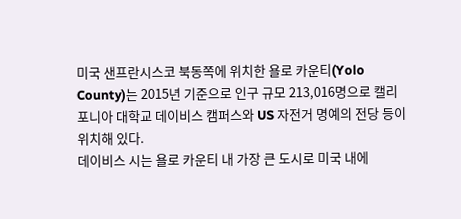미국 샌프란시스코 북동쪽에 위치한 욜로 카운티(Yolo County)는 2015년 기준으로 인구 규모 213,016명으로 캘리포니아 대학교 데이비스 캠퍼스와 US 자전거 명예의 전당 등이 위치해 있다.
데이비스 시는 욜로 카운티 내 가장 큰 도시로 미국 내에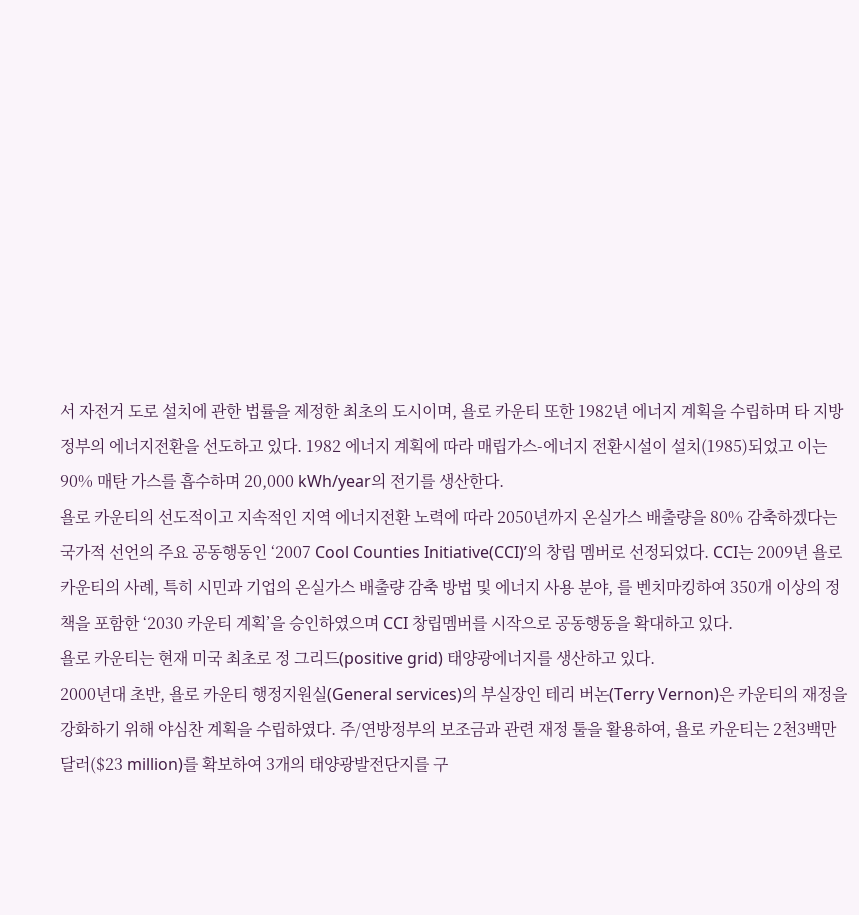서 자전거 도로 설치에 관한 법률을 제정한 최초의 도시이며, 욜로 카운티 또한 1982년 에너지 계획을 수립하며 타 지방정부의 에너지전환을 선도하고 있다. 1982 에너지 계획에 따라 매립가스-에너지 전환시설이 설치(1985)되었고 이는 90% 매탄 가스를 흡수하며 20,000 kWh/year의 전기를 생산한다.
욜로 카운티의 선도적이고 지속적인 지역 에너지전환 노력에 따라 2050년까지 온실가스 배출량을 80% 감축하겠다는 국가적 선언의 주요 공동행동인 ‘2007 Cool Counties Initiative(CCI)’의 창립 멤버로 선정되었다. CCI는 2009년 욜로 카운티의 사례, 특히 시민과 기업의 온실가스 배출량 감축 방법 및 에너지 사용 분야, 를 벤치마킹하여 350개 이상의 정책을 포함한 ‘2030 카운티 계획’을 승인하였으며 CCI 창립멤버를 시작으로 공동행동을 확대하고 있다.
욜로 카운티는 현재 미국 최초로 정 그리드(positive grid) 태양광에너지를 생산하고 있다.
2000년대 초반, 욜로 카운티 행정지원실(General services)의 부실장인 테리 버논(Terry Vernon)은 카운티의 재정을 강화하기 위해 야심찬 계획을 수립하였다. 주/연방정부의 보조금과 관련 재정 툴을 활용하여, 욜로 카운티는 2천3백만 달러($23 million)를 확보하여 3개의 태양광발전단지를 구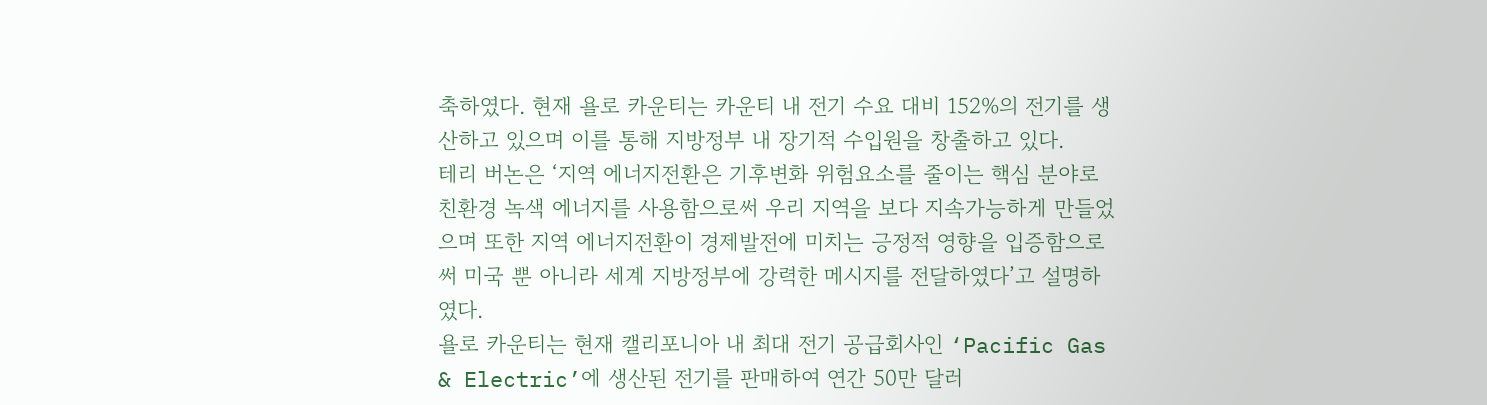축하였다. 현재 욜로 카운티는 카운티 내 전기 수요 대비 152%의 전기를 생산하고 있으며 이를 통해 지방정부 내 장기적 수입원을 창출하고 있다.
테리 버논은 ‘지역 에너지전환은 기후변화 위험요소를 줄이는 핵심 분야로 친환경 녹색 에너지를 사용함으로써 우리 지역을 보다 지속가능하게 만들었으며 또한 지역 에너지전환이 경제발전에 미치는 긍정적 영향을 입증함으로써 미국 뿐 아니라 세계 지방정부에 강력한 메시지를 전달하였다’고 설명하였다.
욜로 카운티는 현재 캘리포니아 내 최대 전기 공급회사인 ‘Pacific Gas & Electric’에 생산된 전기를 판매하여 연간 50만 달러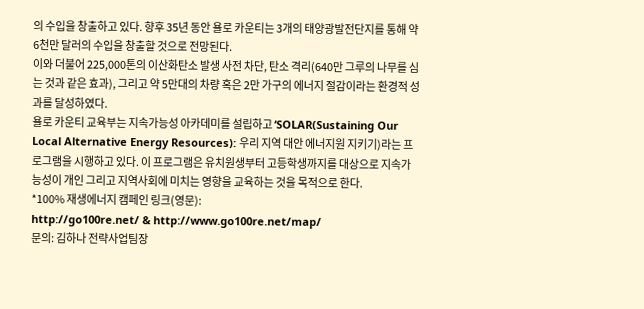의 수입을 창출하고 있다. 향후 35년 동안 욜로 카운티는 3개의 태양광발전단지를 통해 약 6천만 달러의 수입을 창출할 것으로 전망된다.
이와 더불어 225,000톤의 이산화탄소 발생 사전 차단, 탄소 격리(640만 그루의 나무를 심는 것과 같은 효과), 그리고 약 5만대의 차량 혹은 2만 가구의 에너지 절감이라는 환경적 성과를 달성하였다.
욜로 카운티 교육부는 지속가능성 아카데미를 설립하고 ‘SOLAR(Sustaining Our Local Alternative Energy Resources): 우리 지역 대안 에너지원 지키기)라는 프로그램을 시행하고 있다. 이 프로그램은 유치원생부터 고등학생까지를 대상으로 지속가능성이 개인 그리고 지역사회에 미치는 영향을 교육하는 것을 목적으로 한다.
*100% 재생에너지 캠페인 링크(영문):
http://go100re.net/ & http://www.go100re.net/map/
문의: 김하나 전략사업팀장